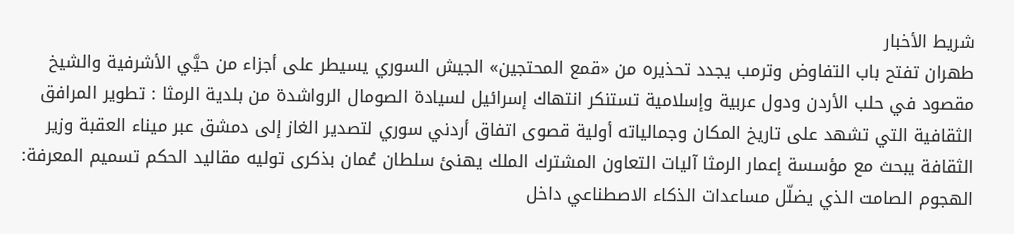شريط الأخبار
طهران تفتح باب التفاوض وترمب يجدد تحذيره من «قمع المحتجين» الجيش السوري يسيطر على أجزاء من حيَّي الأشرفية والشيخ مقصود في حلب الأردن ودول عربية وإسلامية تستنكر انتهاك إسرائيل لسيادة الصومال الرواشدة من بلدية الرمثا : تطوير المرافق الثقافية التي تشهد على تاريخ المكان وجمالياته أولية قصوى اتفاق أردني سوري لتصدير الغاز إلى دمشق عبر ميناء العقبة وزير الثقافة يبحث مع مؤسسة إعمار الرمثا آليات التعاون المشترك الملك يهنئ سلطان عُمان بذكرى توليه مقاليد الحكم تسميم المعرفة: الهجوم الصامت الذي يضلّل مساعدات الذكاء الاصطناعي داخل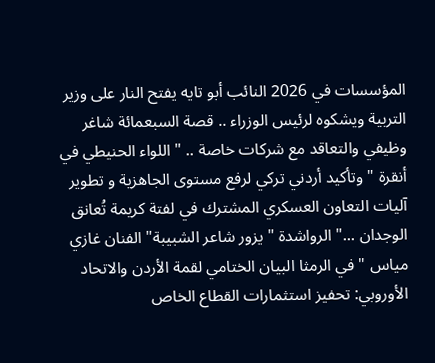المؤسسات في 2026 النائب أبو تايه يفتح النار على وزير التربية ويشكوه لرئيس الوزراء .. قصة السبعمائة شاغر وظيفي والتعاقد مع شركات خاصة .. " اللواء الحنيطي في أنقرة " وتأكيد أردني تركي لرفع مستوى الجاهزية و تطوير آليات التعاون العسكري المشترك في لفتة كريمة تُعانق الوجدان ..." الرواشدة " يزور شاعر الشبيبة" الفنان غازي مياس " في الرمثا البيان الختامي لقمة الأردن والاتحاد الأوروبي: تحفيز استثمارات القطاع الخاص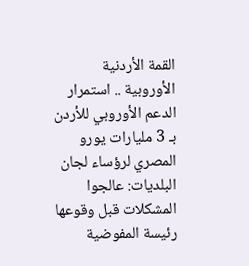القمة الأردنية الأوروبية .. استمرار الدعم الأوروبي للأردن بـ 3 مليارات يورو المصري لرؤساء لجان البلديات: عالجوا المشكلات قبل وقوعها رئيسة المفوضية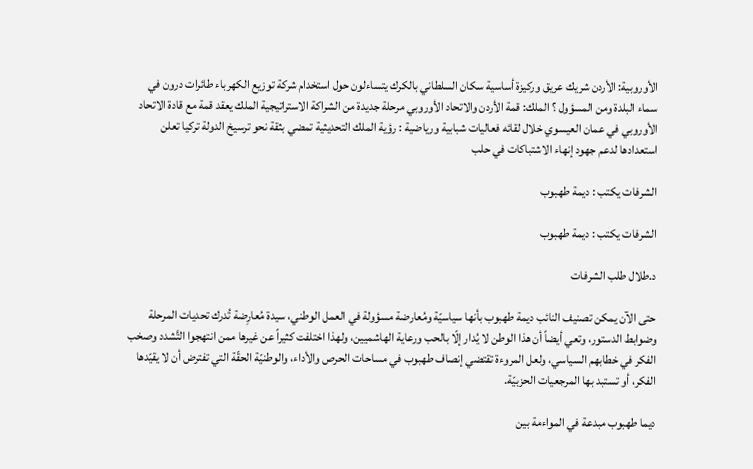الأوروبية: الأردن شريك عريق وركيزة أساسية سكان السلطاني بالكرك يتساءلون حول استخدام شركة توزيع الكهرباء طائرات درون في سماء البلدة ومن المسؤول ؟ الملك: قمة الأردن والاتحاد الأوروبي مرحلة جديدة من الشراكة الاستراتيجية الملك يعقد قمة مع قادة الاتحاد الأوروبي في عمان العيسوي خلال لقائه فعاليات شبابية ورياضية : رؤية الملك التحديثية تمضي بثقة نحو ترسيخ الدولة تركيا تعلن استعدادها لدعم جهود إنهاء الاشتباكات في حلب

الشرفات يكتب : ديمة طهبوب

الشرفات يكتب : ديمة طهبوب

د.طلال طلب الشرفات

حتى الآن يمكن تصنيف النائب ديمة طهبوب بأنها سياسيّة ومُعارضة مسؤولة في العمل الوطني، سيدة مُعارِضة تُدرك تحديات المرحلة وضوابط الدستور، وتعي أيضاً أن هذا الوطن لا يُدار إلّا بالحب ورعاية الهاشميين، ولهذا اختلفت كثيراً عن غيرها ممن انتهجوا التَّشدد وصخب الفكر في خطابهم السياسي، ولعل المروءة تقتضي إنصاف طهبوب في مساحات الحرص والأداء، والوطنيّة الحقّة التي تفترض أن لا يقيّدها الفكر، أو تستبد بها المرجعيات الحزبيّة.

ديما طهبوب مبدعة في المواءمة بين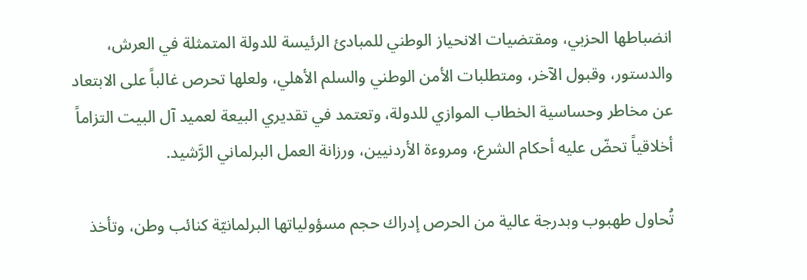انضباطها الحزبي، ومقتضيات الانحياز الوطني للمبادئ الرئيسة للدولة المتمثلة في العرش، والدستور، وقبول الآخر، ومتطلبات الأمن الوطني والسلم الأهلي، ولعلها تحرص غالباً على الابتعاد عن مخاطر وحساسية الخطاب الموازي للدولة، وتعتمد في تقديري البيعة لعميد آل البيت التزاماً أخلاقياً تحضّ عليه أحكام الشرع، ومروءة الأردنيين، ورزانة العمل البرلماني الرَّشيد.

تُحاول طهبوب وبدرجة عالية من الحرص إدراك حجم مسؤولياتها البرلمانيّة كنائب وطن، وتأخذ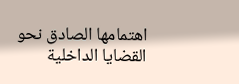اهتمامها الصادق نحو القضايا الداخلية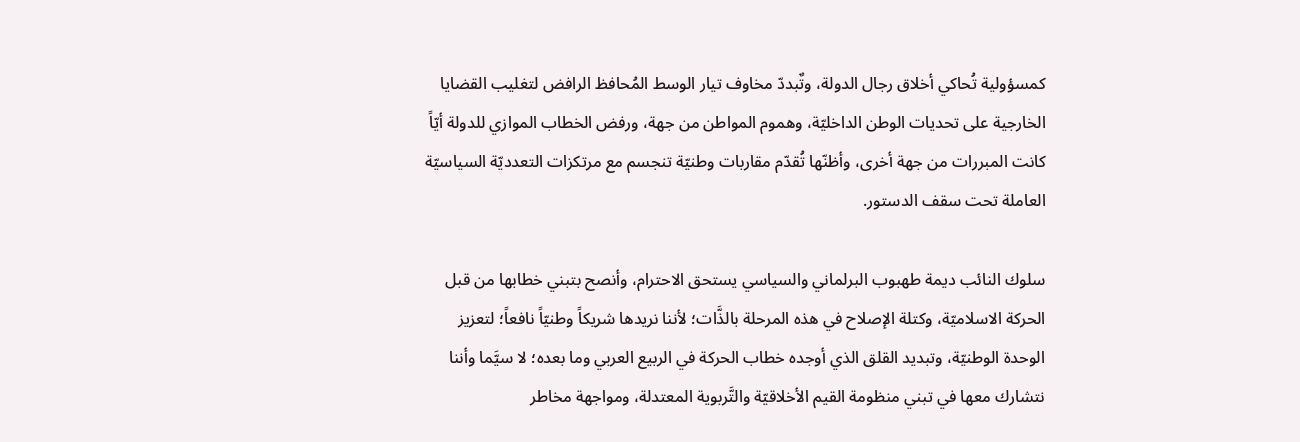كمسؤولية تُحاكي أخلاق رجال الدولة، وتٌبددّ مخاوف تيار الوسط المُحافظ الرافض لتغليب القضايا الخارجية على تحديات الوطن الداخليّة، وهموم المواطن من جهة، ورفض الخطاب الموازي للدولة أيّاً كانت المبررات من جهة أخرى، وأظنّها تُقدّم مقاربات وطنيّة تنجسم مع مرتكزات التعدديّة السياسيّة العاملة تحت سقف الدستور.

سلوك النائب ديمة طهبوب البرلماني والسياسي يستحق الاحترام، وأنصح بتبني خطابها من قبل الحركة الاسلاميّة، وكتلة الإصلاح في هذه المرحلة بالذَّات؛ لأننا نريدها شريكاً وطنيّاً نافعاً؛ لتعزيز الوحدة الوطنيّة، وتبديد القلق الذي أوجده خطاب الحركة في الربيع العربي وما بعده؛ لا سيَّما وأننا نتشارك معها في تبني منظومة القيم الأخلاقيّة والتَّربوية المعتدلة، ومواجهة مخاطر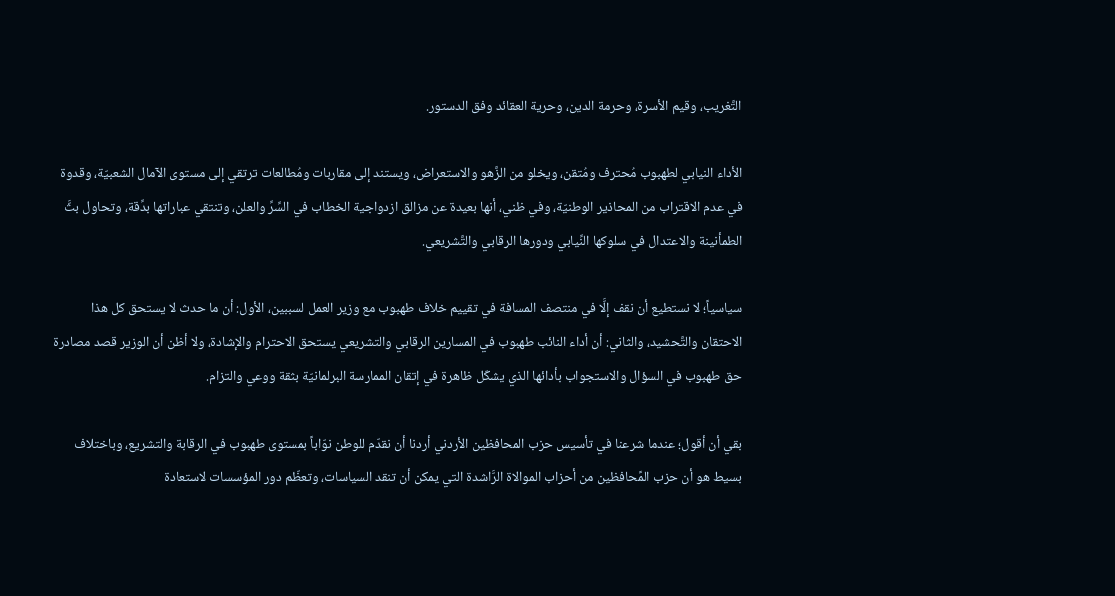التَّغريب، وقيم الأسرة، وحرمة الدين، وحرية العقائد وفق الدستور.

الأداء النيابي لطهبوب مُحترف ومُتقن، ويخلو من الزَّهو والاستعراض، ويستند إلى مقاربات ومُطالعات ترتقي إلى مستوى الآمال الشعبيّة، وقدوة في عدم الاقتراب من المحاذير الوطنيّة، وفي ظني، أنها بعيدة عن مزالق ازدواجية الخطاب في السِّرِّ والعلن، وتنتقي عباراتها بدِّقة، وتحاول بثَّ الطمأنينة والاعتدال في سلوكها النِّيابي ودورها الرقابي والتَّشريعي.

سياسياً؛ لا نستطيع أن نقف إلَّا في منتصف المسافة في تقييم خلاف طهبوب مع وزير العمل لسببين، الأول: أن ما حدث لا يستحق كل هذا الاحتقان والتَّحشيد، والثاني: أن أداء النائب طهبوب في المسارين الرقابي والتشريعي يستحق الاحترام والإشادة، ولا أظن أن الوزير قصد مصادرة حق طهبوب في السؤال والاستجواب بأدائها الذي يشكّل ظاهرة في إتقان الممارسة البرلمانيّة بثقة ووعي والتزام.

بقي أن أقول؛ عندما شرعنا في تأسيس حزب المحافظين الأردني أردنا أن نقدّم للوطن نوّاباً بمستوى طهبوب في الرقابة والتشريع، وباختلاف بسيط هو أن حزب المًحافظين من أحزاب الموالاة الرَّاشدة التي يمكن أن تنقد السياسات، وتعظّم دور المؤسسات لاستعادة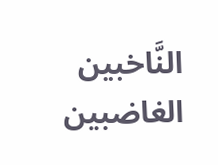النَّاخبين الغاضبين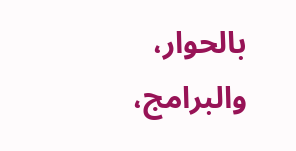بالحوار، والبرامج،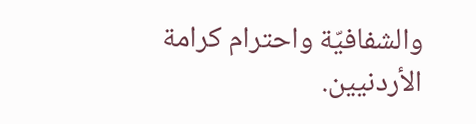والشفافيّة واحترام كرامة الأردنيين.